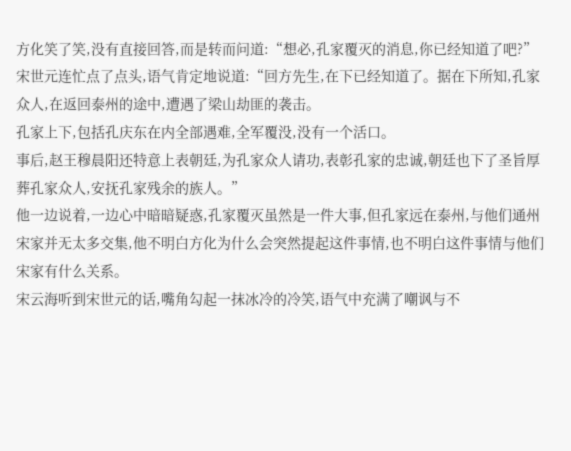方化笑了笑,没有直接回答,而是转而问道:“想必,孔家覆灭的消息,你已经知道了吧?”
宋世元连忙点了点头,语气肯定地说道:“回方先生,在下已经知道了。据在下所知,孔家众人,在返回泰州的途中,遭遇了梁山劫匪的袭击。
孔家上下,包括孔庆东在内全部遇难,全军覆没,没有一个活口。
事后,赵王穆晨阳还特意上表朝廷,为孔家众人请功,表彰孔家的忠诚,朝廷也下了圣旨厚葬孔家众人,安抚孔家残余的族人。”
他一边说着,一边心中暗暗疑惑,孔家覆灭虽然是一件大事,但孔家远在泰州,与他们通州宋家并无太多交集,他不明白方化为什么会突然提起这件事情,也不明白这件事情与他们宋家有什么关系。
宋云海听到宋世元的话,嘴角勾起一抹冰冷的冷笑,语气中充满了嘲讽与不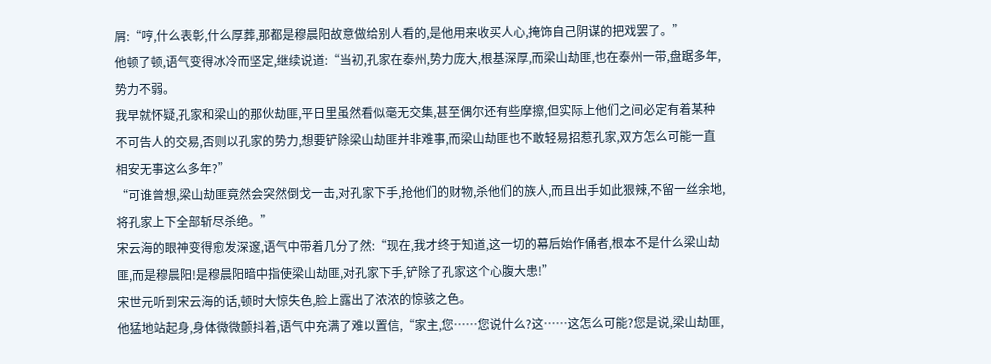屑:“哼,什么表彰,什么厚葬,那都是穆晨阳故意做给别人看的,是他用来收买人心,掩饰自己阴谋的把戏罢了。”
他顿了顿,语气变得冰冷而坚定,继续说道:“当初,孔家在泰州,势力庞大,根基深厚,而梁山劫匪,也在泰州一带,盘踞多年,势力不弱。
我早就怀疑,孔家和梁山的那伙劫匪,平日里虽然看似毫无交集,甚至偶尔还有些摩擦,但实际上他们之间必定有着某种不可告人的交易,否则以孔家的势力,想要铲除梁山劫匪并非难事,而梁山劫匪也不敢轻易招惹孔家,双方怎么可能一直相安无事这么多年?”
“可谁曾想,梁山劫匪竟然会突然倒戈一击,对孔家下手,抢他们的财物,杀他们的族人,而且出手如此狠辣,不留一丝余地,将孔家上下全部斩尽杀绝。”
宋云海的眼神变得愈发深邃,语气中带着几分了然:“现在,我才终于知道,这一切的幕后始作俑者,根本不是什么梁山劫匪,而是穆晨阳!是穆晨阳暗中指使梁山劫匪,对孔家下手,铲除了孔家这个心腹大患!”
宋世元听到宋云海的话,顿时大惊失色,脸上露出了浓浓的惊骇之色。
他猛地站起身,身体微微颤抖着,语气中充满了难以置信,“家主,您……您说什么?这……这怎么可能?您是说,梁山劫匪,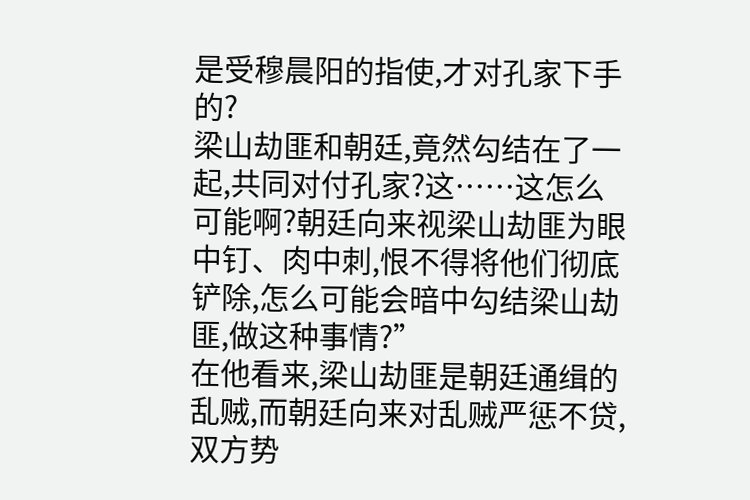是受穆晨阳的指使,才对孔家下手的?
梁山劫匪和朝廷,竟然勾结在了一起,共同对付孔家?这……这怎么可能啊?朝廷向来视梁山劫匪为眼中钉、肉中刺,恨不得将他们彻底铲除,怎么可能会暗中勾结梁山劫匪,做这种事情?”
在他看来,梁山劫匪是朝廷通缉的乱贼,而朝廷向来对乱贼严惩不贷,双方势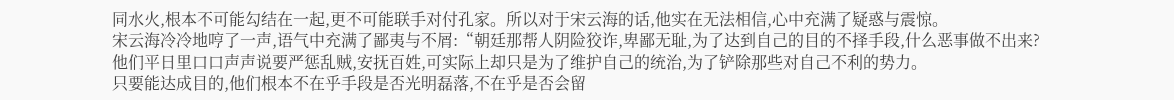同水火,根本不可能勾结在一起,更不可能联手对付孔家。所以对于宋云海的话,他实在无法相信,心中充满了疑惑与震惊。
宋云海冷冷地哼了一声,语气中充满了鄙夷与不屑:“朝廷那帮人阴险狡诈,卑鄙无耻,为了达到自己的目的不择手段,什么恶事做不出来?
他们平日里口口声声说要严惩乱贼,安抚百姓,可实际上却只是为了维护自己的统治,为了铲除那些对自己不利的势力。
只要能达成目的,他们根本不在乎手段是否光明磊落,不在乎是否会留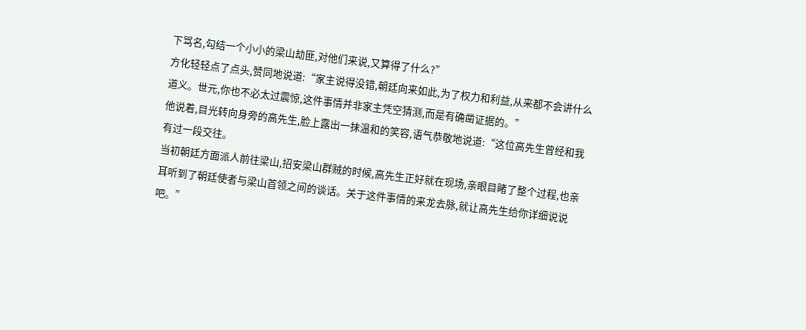下骂名,勾结一个小小的梁山劫匪,对他们来说,又算得了什么?”
方化轻轻点了点头,赞同地说道:“家主说得没错,朝廷向来如此,为了权力和利益,从来都不会讲什么道义。世元,你也不必太过震惊,这件事情并非家主凭空猜测,而是有确凿证据的。”
他说着,目光转向身旁的高先生,脸上露出一抹温和的笑容,语气恭敬地说道:“这位高先生曾经和我有过一段交往。
当初朝廷方面派人前往梁山,招安梁山群贼的时候,高先生正好就在现场,亲眼目睹了整个过程,也亲耳听到了朝廷使者与梁山首领之间的谈话。关于这件事情的来龙去脉,就让高先生给你详细说说吧。”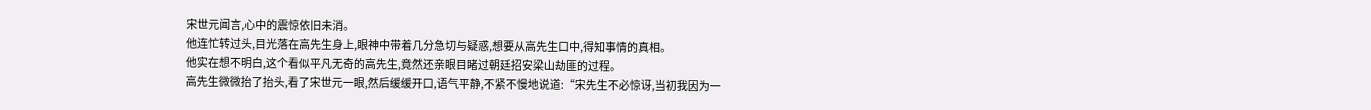宋世元闻言,心中的震惊依旧未消。
他连忙转过头,目光落在高先生身上,眼神中带着几分急切与疑惑,想要从高先生口中,得知事情的真相。
他实在想不明白,这个看似平凡无奇的高先生,竟然还亲眼目睹过朝廷招安梁山劫匪的过程。
高先生微微抬了抬头,看了宋世元一眼,然后缓缓开口,语气平静,不紧不慢地说道:“宋先生不必惊讶,当初我因为一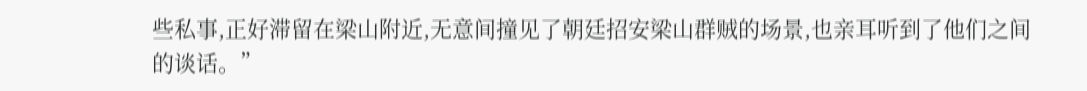些私事,正好滞留在梁山附近,无意间撞见了朝廷招安梁山群贼的场景,也亲耳听到了他们之间的谈话。”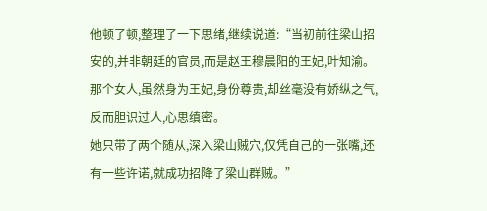他顿了顿,整理了一下思绪,继续说道:“当初前往梁山招安的,并非朝廷的官员,而是赵王穆晨阳的王妃,叶知渝。
那个女人,虽然身为王妃,身份尊贵,却丝毫没有娇纵之气,反而胆识过人,心思缜密。
她只带了两个随从,深入梁山贼穴,仅凭自己的一张嘴,还有一些许诺,就成功招降了梁山群贼。”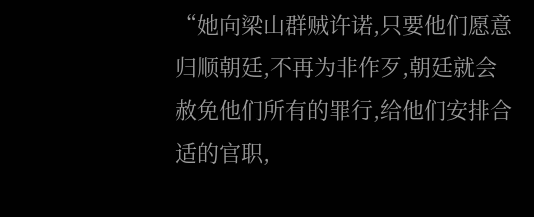“她向梁山群贼许诺,只要他们愿意归顺朝廷,不再为非作歹,朝廷就会赦免他们所有的罪行,给他们安排合适的官职,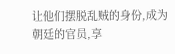让他们摆脱乱贼的身份,成为朝廷的官员,享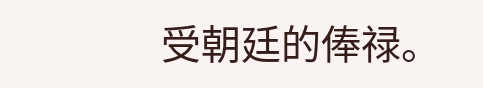受朝廷的俸禄。